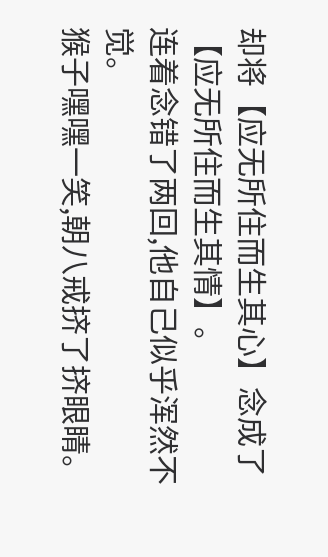却将【应无所住而生其心】念成了【应无所住而生其情】。
连着念错了两回,他自己似乎浑然不觉。
猴子嘿嘿一笑,朝八戒挤了挤眼睛。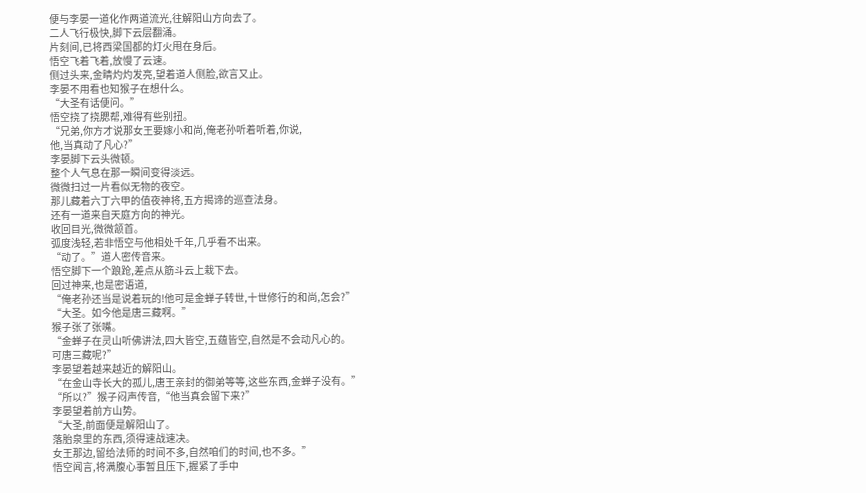便与李晏一道化作两道流光,往解阳山方向去了。
二人飞行极快,脚下云层翻涌。
片刻间,已将西梁国都的灯火甩在身后。
悟空飞着飞着,放慢了云速。
侧过头来,金睛灼灼发亮,望着道人侧脸,欲言又止。
李晏不用看也知猴子在想什么。
“大圣有话便问。”
悟空挠了挠腮帮,难得有些别扭。
“兄弟,你方才说那女王要嫁小和尚,俺老孙听着听着,你说,
他,当真动了凡心?”
李晏脚下云头微顿。
整个人气息在那一瞬间变得淡远。
微微扫过一片看似无物的夜空。
那儿藏着六丁六甲的值夜神将,五方揭谛的巡查法身。
还有一道来自天庭方向的神光。
收回目光,微微颔首。
弧度浅轻,若非悟空与他相处千年,几乎看不出来。
“动了。”道人密传音来。
悟空脚下一个踉跄,差点从筋斗云上栽下去。
回过神来,也是密语道,
“俺老孙还当是说着玩的!他可是金蝉子转世,十世修行的和尚,怎会?”
“大圣。如今他是唐三藏啊。”
猴子张了张嘴。
“金蝉子在灵山听佛讲法,四大皆空,五蕴皆空,自然是不会动凡心的。
可唐三藏呢?”
李晏望着越来越近的解阳山。
“在金山寺长大的孤儿,唐王亲封的御弟等等,这些东西,金蝉子没有。”
“所以?”猴子闷声传音,“他当真会留下来?”
李晏望着前方山势。
“大圣,前面便是解阳山了。
落胎泉里的东西,须得速战速决。
女王那边,留给法师的时间不多,自然咱们的时间,也不多。”
悟空闻言,将满腹心事暂且压下,握紧了手中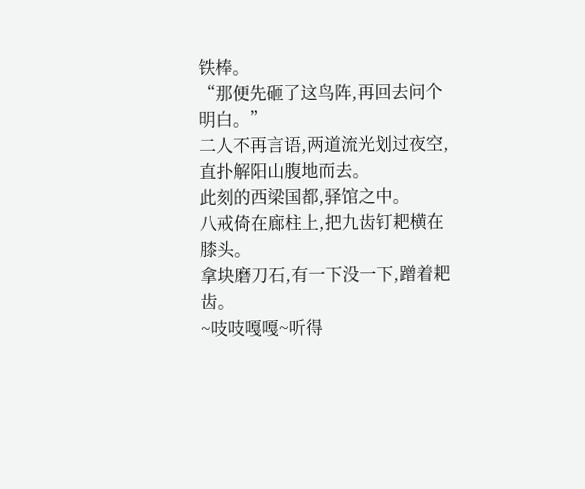铁棒。
“那便先砸了这鸟阵,再回去问个明白。”
二人不再言语,两道流光划过夜空,直扑解阳山腹地而去。
此刻的西梁国都,驿馆之中。
八戒倚在廊柱上,把九齿钉耙横在膝头。
拿块磨刀石,有一下没一下,蹭着耙齿。
~吱吱嘎嘎~听得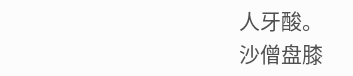人牙酸。
沙僧盘膝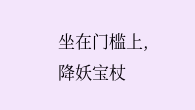坐在门槛上,降妖宝杖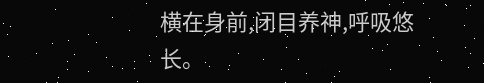横在身前,闭目养神,呼吸悠长。